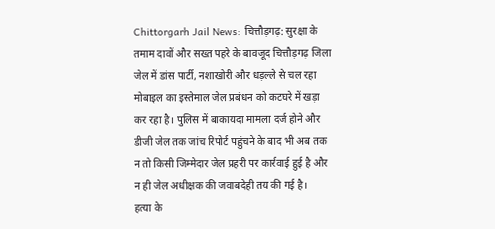Chittorgarh Jail News: चित्तौड़गढ़: सुरक्षा के तमाम दावों और सख्त पहरे के बावजूद चित्तौड़गढ़ जिला जेल में डांस पार्टी, नशाखोरी और धड़ल्ले से चल रहा मोबाइल का इस्तेमाल जेल प्रबंधन को कटघरे में खड़ा कर रहा है। पुलिस में बाकायदा मामला दर्ज होने और डीजी जेल तक जांच रिपोर्ट पहुंचने के बाद भी अब तक न तो किसी जिम्मेदार जेल प्रहरी पर कार्रवाई हुई है और न ही जेल अधीक्षक की जवाबदेही तय की गई है।
हत्या के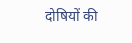दोषियों की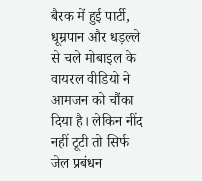बैरक में हुई पार्टी, धूम्रपान और धड़ल्ले से चले मोबाइल के वायरल वीडियो ने आमजन को चौंका दिया है। लेकिन नींद नहीं टूटी तो सिर्फ जेल प्रबंधन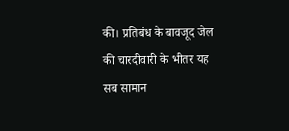की। प्रतिबंध के बावजूद जेल की चारदीवारी के भीतर यह सब सामान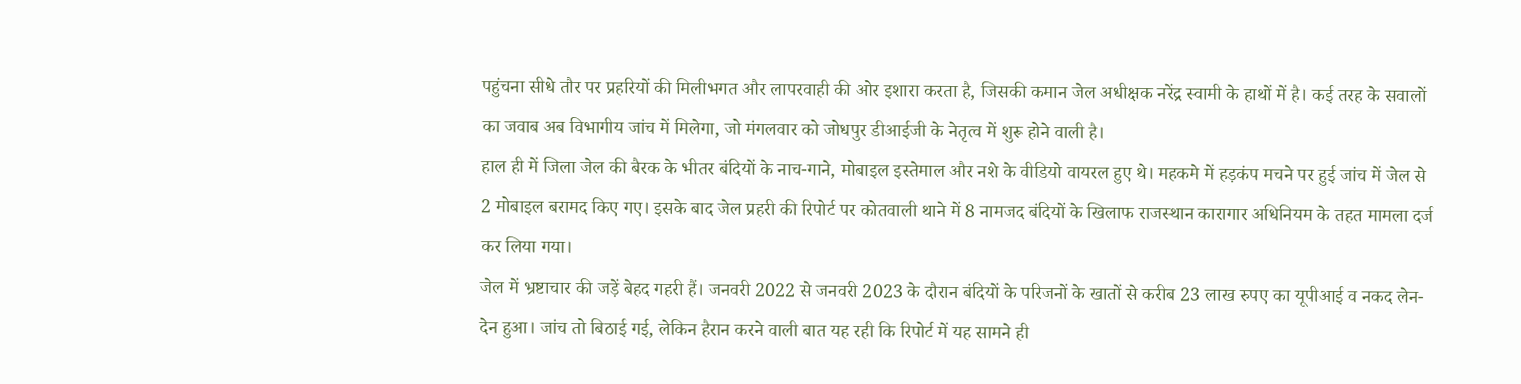पहुंचना सीधे तौर पर प्रहरियों की मिलीभगत और लापरवाही की ओर इशारा करता है, जिसकी कमान जेल अधीक्षक नरेंद्र स्वामी के हाथों में है। कई तरह के सवालों का जवाब अब विभागीय जांच में मिलेगा, जो मंगलवार को जोधपुर डीआईजी के नेतृत्व में शुरू होने वाली है।
हाल ही में जिला जेल की बैरक के भीतर बंदियों के नाच-गाने, मोबाइल इस्तेमाल और नशे के वीडियो वायरल हुए थे। महकमे में हड़कंप मचने पर हुई जांच में जेल से 2 मोबाइल बरामद किए गए। इसके बाद जेल प्रहरी की रिपोर्ट पर कोतवाली थाने में 8 नामजद बंदियों के खिलाफ राजस्थान कारागार अधिनियम के तहत मामला दर्ज कर लिया गया।
जेल में भ्रष्टाचार की जड़ें बेहद गहरी हैं। जनवरी 2022 से जनवरी 2023 के दौरान बंदियों के परिजनों के खातों से करीब 23 लाख रुपए का यूपीआई व नकद लेन-देन हुआ। जांच तो बिठाई गई, लेकिन हैरान करने वाली बात यह रही कि रिपोर्ट में यह सामने ही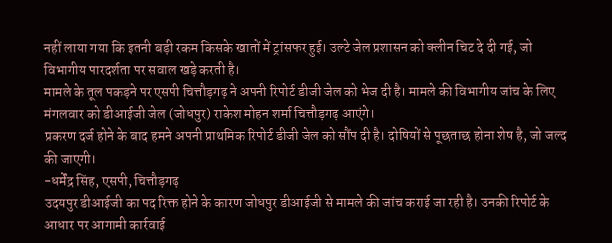नहीं लाया गया कि इतनी बड़ी रकम किसके खातों में ट्रांसफर हुई। उल्टे जेल प्रशासन को क्लीन चिट दे दी गई, जो विभागीय पारदर्शता पर सवाल खड़े करती है।
मामले के तूल पकड़ने पर एसपी चित्तौड़गढ़ ने अपनी रिपोर्ट डीजी जेल को भेज दी है। मामले की विभागीय जांच के लिए मंगलवार को डीआईजी जेल (जोधपुर) राकेश मोहन शर्मा चित्तौड़गढ़ आएंगे।
प्रकरण दर्ज होने के बाद हमने अपनी प्राथमिक रिपोर्ट डीजी जेल को सौंप दी है। दोषियों से पूछताछ होना शेष है, जो जल्द की जाएगी।
-धर्मेंद्र सिंह, एसपी, चित्तौड़गढ़
उदयपुर डीआईजी का पद रिक्त होने के कारण जोधपुर डीआईजी से मामले की जांच कराई जा रही है। उनकी रिपोर्ट के आधार पर आगामी कार्रवाई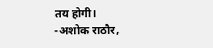तय होगी।
-अशोक राठौर,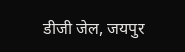डीजी जेल, जयपुर